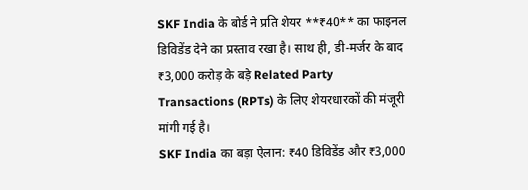SKF India के बोर्ड ने प्रति शेयर **₹40** का फाइनल डिविडेंड देने का प्रस्ताव रखा है। साथ ही, डी-मर्जर के बाद ₹3,000 करोड़ के बड़े Related Party Transactions (RPTs) के लिए शेयरधारकों की मंजूरी मांगी गई है।
SKF India का बड़ा ऐलान: ₹40 डिविडेंड और ₹3,000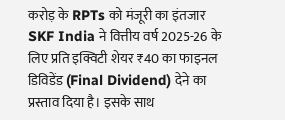करोड़ के RPTs को मंजूरी का इंतजार
SKF India ने वित्तीय वर्ष 2025-26 के लिए प्रति इक्विटी शेयर ₹40 का फाइनल डिविडेंड (Final Dividend) देने का प्रस्ताव दिया है। इसके साथ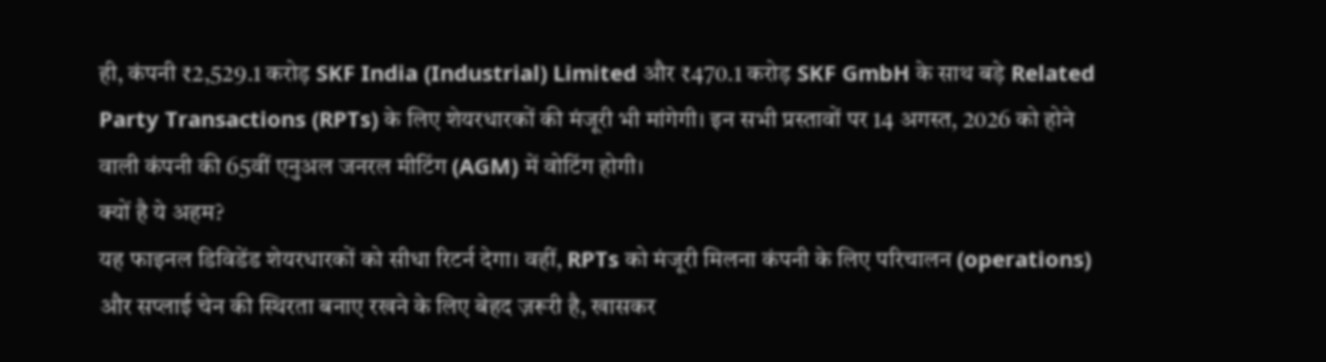ही, कंपनी ₹2,529.1 करोड़ SKF India (Industrial) Limited और ₹470.1 करोड़ SKF GmbH के साथ बड़े Related Party Transactions (RPTs) के लिए शेयरधारकों की मंजूरी भी मांगेगी। इन सभी प्रस्तावों पर 14 अगस्त, 2026 को होने वाली कंपनी की 65वीं एनुअल जनरल मीटिंग (AGM) में वोटिंग होगी।
क्यों है ये अहम?
यह फाइनल डिविडेंड शेयरधारकों को सीधा रिटर्न देगा। वहीं, RPTs को मंजूरी मिलना कंपनी के लिए परिचालन (operations) और सप्लाई चेन की स्थिरता बनाए रखने के लिए बेहद ज़रूरी है, खासकर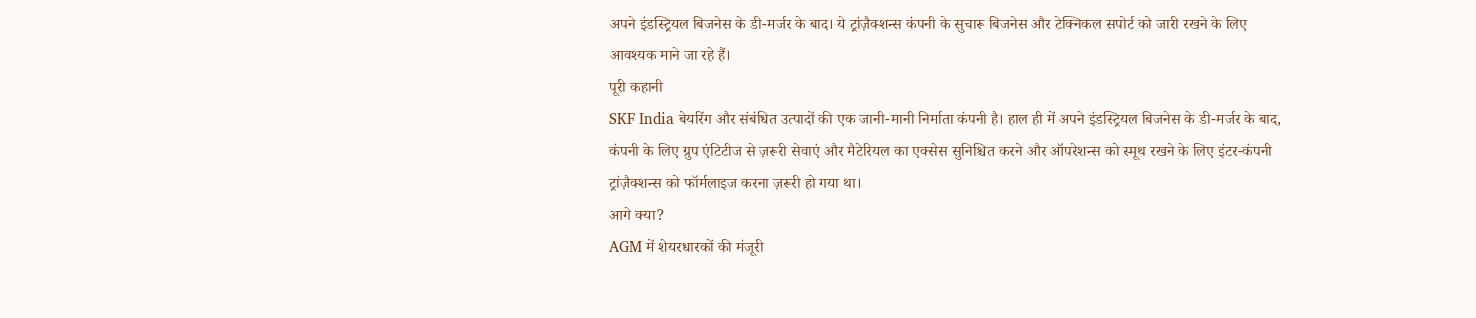अपने इंडस्ट्रियल बिजनेस के डी-मर्जर के बाद। ये ट्रांज़ैक्शन्स कंपनी के सुचारू बिजनेस और टेक्निकल सपोर्ट को जारी रखने के लिए आवश्यक माने जा रहे हैं।
पूरी कहानी
SKF India बेयरिंग और संबंधित उत्पादों की एक जानी-मानी निर्माता कंपनी है। हाल ही में अपने इंडस्ट्रियल बिजनेस के डी-मर्जर के बाद, कंपनी के लिए ग्रुप एंटिटीज से ज़रूरी सेवाएं और मैटेरियल का एक्सेस सुनिश्चित करने और ऑपरेशन्स को स्मूथ रखने के लिए इंटर-कंपनी ट्रांज़ैक्शन्स को फॉर्मलाइज करना ज़रूरी हो गया था।
आगे क्या?
AGM में शेयरधारकों की मंजूरी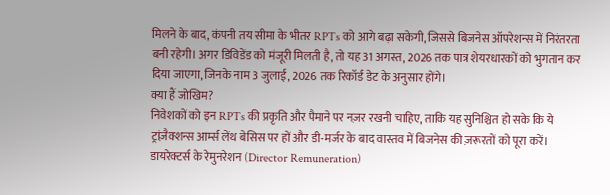मिलने के बाद, कंपनी तय सीमा के भीतर RPTs को आगे बढ़ा सकेगी, जिससे बिजनेस ऑपरेशन्स में निरंतरता बनी रहेगी। अगर डिविडेंड को मंजूरी मिलती है, तो यह 31 अगस्त, 2026 तक पात्र शेयरधारकों को भुगतान कर दिया जाएगा, जिनके नाम 3 जुलाई, 2026 तक रिकॉर्ड डेट के अनुसार होंगे।
क्या हैं जोखिम?
निवेशकों को इन RPTs की प्रकृति और पैमाने पर नज़र रखनी चाहिए, ताकि यह सुनिश्चित हो सके कि ये ट्रांज़ैक्शन्स आर्म्स लेंथ बेसिस पर हों और डी-मर्जर के बाद वास्तव में बिजनेस की ज़रूरतों को पूरा करें। डायरेक्टर्स के रेमुनरेशन (Director Remuneration)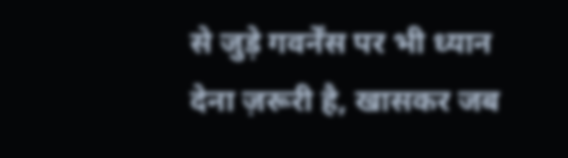से जुड़े गवर्नेंस पर भी ध्यान देना ज़रूरी है, खासकर जब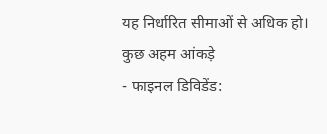यह निर्धारित सीमाओं से अधिक हो।
कुछ अहम आंकड़े
- फाइनल डिविडेंड: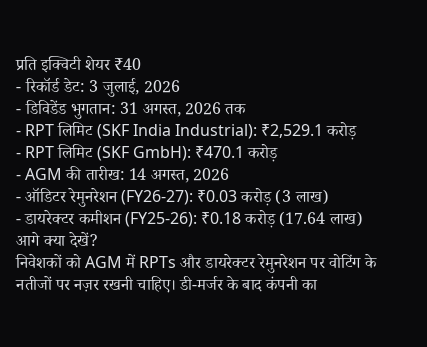प्रति इक्विटी शेयर ₹40
- रिकॉर्ड डेट: 3 जुलाई, 2026
- डिविडेंड भुगतान: 31 अगस्त, 2026 तक
- RPT लिमिट (SKF India Industrial): ₹2,529.1 करोड़
- RPT लिमिट (SKF GmbH): ₹470.1 करोड़
- AGM की तारीख: 14 अगस्त, 2026
- ऑडिटर रेमुनरेशन (FY26-27): ₹0.03 करोड़ (3 लाख)
- डायरेक्टर कमीशन (FY25-26): ₹0.18 करोड़ (17.64 लाख)
आगे क्या देखें?
निवेशकों को AGM में RPTs और डायरेक्टर रेमुनरेशन पर वोटिंग के नतीजों पर नज़र रखनी चाहिए। डी-मर्जर के बाद कंपनी का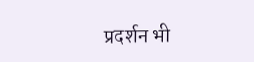प्रदर्शन भी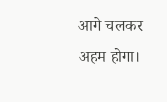आगे चलकर अहम होगा।